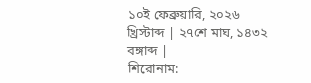১০ই ফেব্রুয়ারি, ২০২৬ খ্রিস্টাব্দ | ২৭শে মাঘ, ১৪৩২ বঙ্গাব্দ |
শিরোনাম: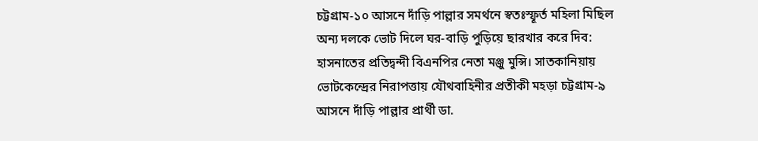চট্টগ্রাম-১০ আসনে দাঁড়ি পাল্লার সমর্থনে স্বতঃস্ফূর্ত মহিলা মিছিল অন্য দলকে ভোট দিলে ঘর-বাড়ি পুড়িয়ে ছারখার করে দিব: হাসনাতের প্রতিদ্বন্দী বিএনপির নেতা মঞ্জু মুন্সি। সাতকানিয়ায় ভোটকেন্দ্রের নিরাপত্তায় যৌথবাহিনীর প্রতীকী মহড়া চট্টগ্রাম-৯ আসনে দাঁড়ি পাল্লার প্রার্থী ডা.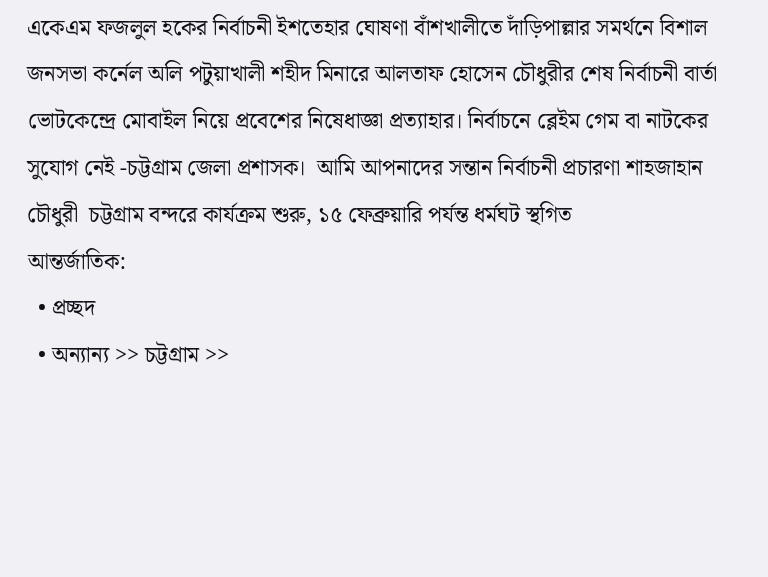একেএম ফজলুল হকের নির্বাচনী ইশতেহার ঘোষণা বাঁশখালীতে দাঁড়িপাল্লার সমর্থনে বিশাল জনসভা কর্নেল অলি পটুয়াখালী শহীদ মিনারে আলতাফ হোসেন চৌধুরীর শেষ নির্বাচনী বার্তা ভোটকেন্দ্রে মোবাইল নিয়ে প্রবেশের নিষেধাজ্ঞা প্রত্যাহার। নির্বাচনে ব্লেইম গেম বা নাটকের সুযোগ নেই -চট্টগ্রাম জেলা প্রশাসক।  আমি আপনাদের সন্তান নির্বাচনী প্রচারণা শাহজাহান চৌধুরী  চট্টগ্রাম বন্দরে কার্যক্রম শুরু, ১৫ ফেব্রুয়ারি পর্যন্ত ধর্মঘট স্থগিত
আন্তর্জাতিক:
  • প্রচ্ছদ
  • অন্যান্য >> চট্টগ্রাম >>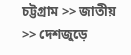চট্টগ্রাম >> জাতীয় >> দেশজুড়ে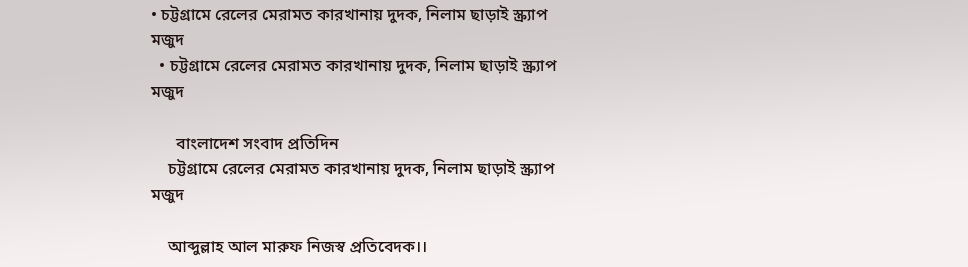• চট্টগ্রামে রেলের মেরামত কারখানায় দুদক, নিলাম ছাড়াই স্ক্র্যাপ মজুদ
  • চট্টগ্রামে রেলের মেরামত কারখানায় দুদক, নিলাম ছাড়াই স্ক্র্যাপ মজুদ

      বাংলাদেশ সংবাদ প্রতিদিন
    চট্টগ্রামে রেলের মেরামত কারখানায় দুদক, নিলাম ছাড়াই স্ক্র্যাপ মজুদ

    আব্দুল্লাহ আল মারুফ নিজস্ব প্রতিবেদক।।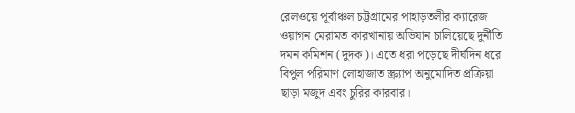রেলওয়ে পূর্বাঞ্চল চট্টগ্রামের পাহাড়তলীর ক্যারেজ ওয়াগন মেরামত কারখানায় অভিযান চালিয়েছে দুর্নীতি দমন কমিশন (দুদক)। এতে ধরা পড়েছে দীর্ঘদিন ধরে বিপুল পরিমাণ লোহাজাত স্ক্র্যাপ অনুমোদিত প্রক্রিয়া ছাড়া মজুদ এবং চুরির কারবার।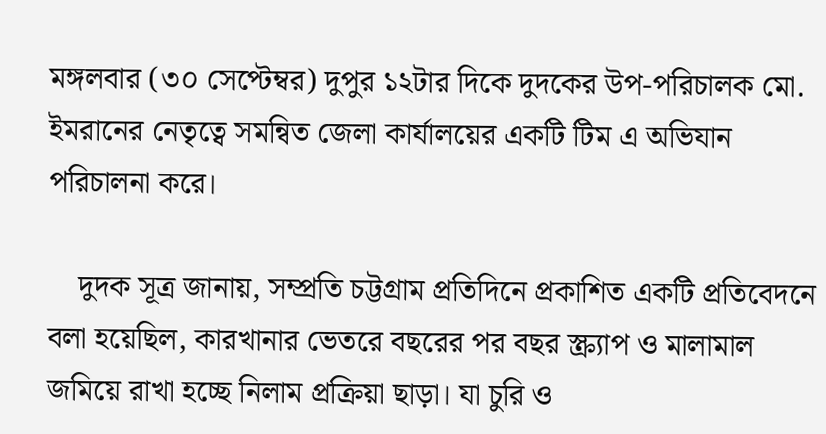মঙ্গলবার (৩০ সেপ্টেম্বর) দুপুর ১২টার দিকে দুদকের উপ-পরিচালক মো. ইমরানের নেতৃত্বে সমন্বিত জেলা কার্যালয়ের একটি টিম এ অভিযান পরিচালনা করে।

    দুদক সূত্র জানায়, সম্প্রতি চট্টগ্রাম প্রতিদিনে প্রকাশিত একটি প্রতিবেদনে বলা হয়েছিল, কারখানার ভেতরে বছরের পর বছর স্ক্র্যাপ ও মালামাল জমিয়ে রাখা হচ্ছে নিলাম প্রক্রিয়া ছাড়া। যা চুরি ও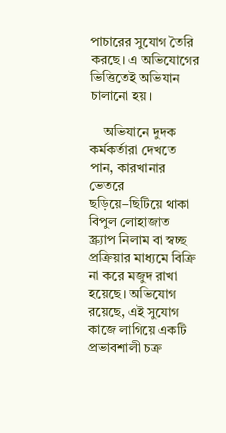পাচারের সুযোগ তৈরি করছে। এ অভিযোগের ভিত্তিতেই অভিযান চালানো হয়।

    অভিযানে দুদক কর্মকর্তারা দেখতে পান, কারখানার ভেতরে ছড়িয়ে–ছিটিয়ে থাকা বিপুল লোহাজাত স্ক্র্যাপ নিলাম বা স্বচ্ছ প্রক্রিয়ার মাধ্যমে বিক্রি না করে মজুদ রাখা হয়েছে। অভিযোগ রয়েছে, এই সুযোগ কাজে লাগিয়ে একটি প্রভাবশালী চক্র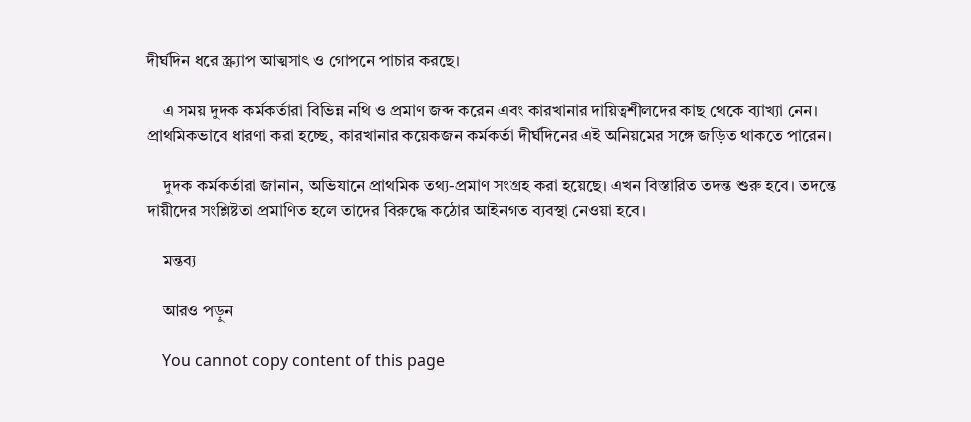দীর্ঘদিন ধরে স্ক্র্যাপ আত্মসাৎ ও গোপনে পাচার করছে।

    এ সময় দুদক কর্মকর্তারা বিভিন্ন নথি ও প্রমাণ জব্দ করেন এবং কারখানার দায়িত্বশীলদের কাছ থেকে ব্যাখ্যা নেন। প্রাথমিকভাবে ধারণা করা হচ্ছে, কারখানার কয়েকজন কর্মকর্তা দীর্ঘদিনের এই অনিয়মের সঙ্গে জড়িত থাকতে পারেন।

    দুদক কর্মকর্তারা জানান, অভিযানে প্রাথমিক তথ্য-প্রমাণ সংগ্রহ করা হয়েছে। এখন বিস্তারিত তদন্ত শুরু হবে। তদন্তে দায়ীদের সংশ্লিষ্টতা প্রমাণিত হলে তাদের বিরুদ্ধে কঠোর আইনগত ব্যবস্থা নেওয়া হবে।

    মন্তব্য

    আরও পড়ুন

    You cannot copy content of this page